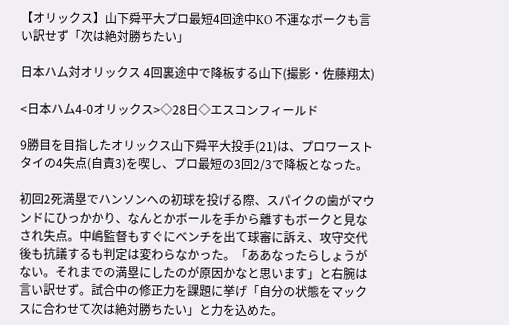【オリックス】山下舜平大プロ最短4回途中KO 不運なボークも言い訳せず「次は絶対勝ちたい」

日本ハム対オリックス 4回裏途中で降板する山下(撮影・佐藤翔太)

<日本ハム4-0オリックス>◇28日◇エスコンフィールド

9勝目を目指したオリックス山下舜平大投手(21)は、プロワーストタイの4失点(自責3)を喫し、プロ最短の3回2/3で降板となった。

初回2死満塁でハンソンへの初球を投げる際、スパイクの歯がマウンドにひっかかり、なんとかボールを手から離すもボークと見なされ失点。中嶋監督もすぐにベンチを出て球審に訴え、攻守交代後も抗議するも判定は変わらなかった。「ああなったらしょうがない。それまでの満塁にしたのが原因かなと思います」と右腕は言い訳せず。試合中の修正力を課題に挙げ「自分の状態をマックスに合わせて次は絶対勝ちたい」と力を込めた。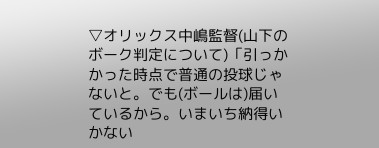▽オリックス中嶋監督(山下のボーク判定について)「引っかかった時点で普通の投球じゃないと。でも(ボールは)届いているから。いまいち納得いかない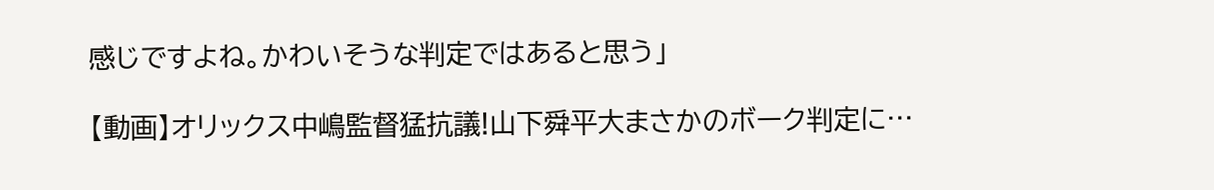感じですよね。かわいそうな判定ではあると思う」

【動画】オリックス中嶋監督猛抗議!山下舜平大まさかのボーク判定に…